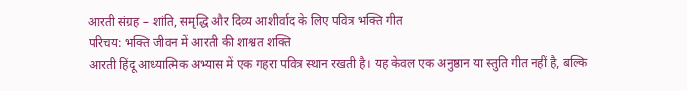आरती संग्रह – शांति, समृद्धि और दिव्य आशीर्वाद के लिए पवित्र भक्ति गीत
परिचय: भक्ति जीवन में आरती की शाश्वत शक्ति
आरती हिंदू आध्यात्मिक अभ्यास में एक गहरा पवित्र स्थान रखती है। यह केवल एक अनुष्ठान या स्तुति गीत नहीं है, बल्कि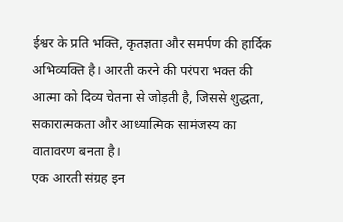ईश्वर के प्रति भक्ति, कृतज्ञता और समर्पण की हार्दिक अभिव्यक्ति है। आरती करने की परंपरा भक्त की आत्मा को दिव्य चेतना से जोड़ती है, जिससे शुद्धता, सकारात्मकता और आध्यात्मिक सामंजस्य का वातावरण बनता है।
एक आरती संग्रह इन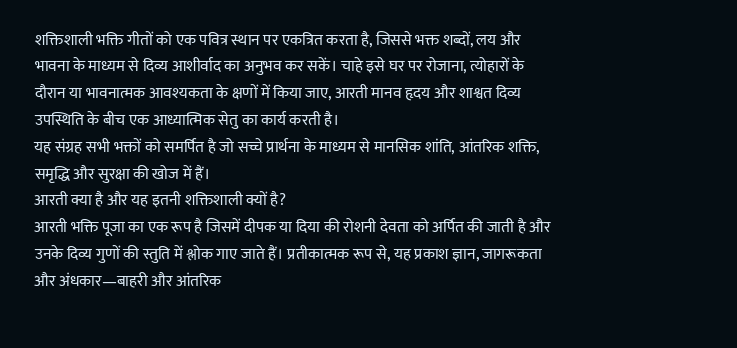शक्तिशाली भक्ति गीतों को एक पवित्र स्थान पर एकत्रित करता है, जिससे भक्त शब्दों, लय और भावना के माध्यम से दिव्य आशीर्वाद का अनुभव कर सकें। चाहे इसे घर पर रोजाना, त्योहारों के दौरान या भावनात्मक आवश्यकता के क्षणों में किया जाए, आरती मानव हृदय और शाश्वत दिव्य उपस्थिति के बीच एक आध्यात्मिक सेतु का कार्य करती है।
यह संग्रह सभी भक्तों को समर्पित है जो सच्चे प्रार्थना के माध्यम से मानसिक शांति, आंतरिक शक्ति, समृद्धि और सुरक्षा की खोज में हैं।
आरती क्या है और यह इतनी शक्तिशाली क्यों है?
आरती भक्ति पूजा का एक रूप है जिसमें दीपक या दिया की रोशनी देवता को अर्पित की जाती है और उनके दिव्य गुणों की स्तुति में श्लोक गाए जाते हैं। प्रतीकात्मक रूप से, यह प्रकाश ज्ञान, जागरूकता और अंधकार—बाहरी और आंतरिक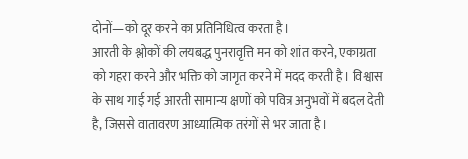दोनों—को दूर करने का प्रतिनिधित्व करता है।
आरती के श्लोकों की लयबद्ध पुनरावृत्ति मन को शांत करने, एकाग्रता को गहरा करने और भक्ति को जागृत करने में मदद करती है। विश्वास के साथ गाई गई आरती सामान्य क्षणों को पवित्र अनुभवों में बदल देती है, जिससे वातावरण आध्यात्मिक तरंगों से भर जाता है।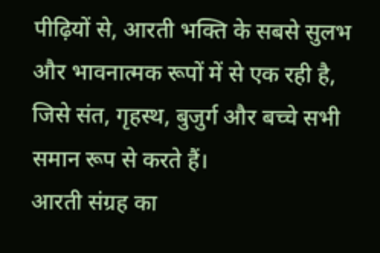पीढ़ियों से, आरती भक्ति के सबसे सुलभ और भावनात्मक रूपों में से एक रही है, जिसे संत, गृहस्थ, बुजुर्ग और बच्चे सभी समान रूप से करते हैं।
आरती संग्रह का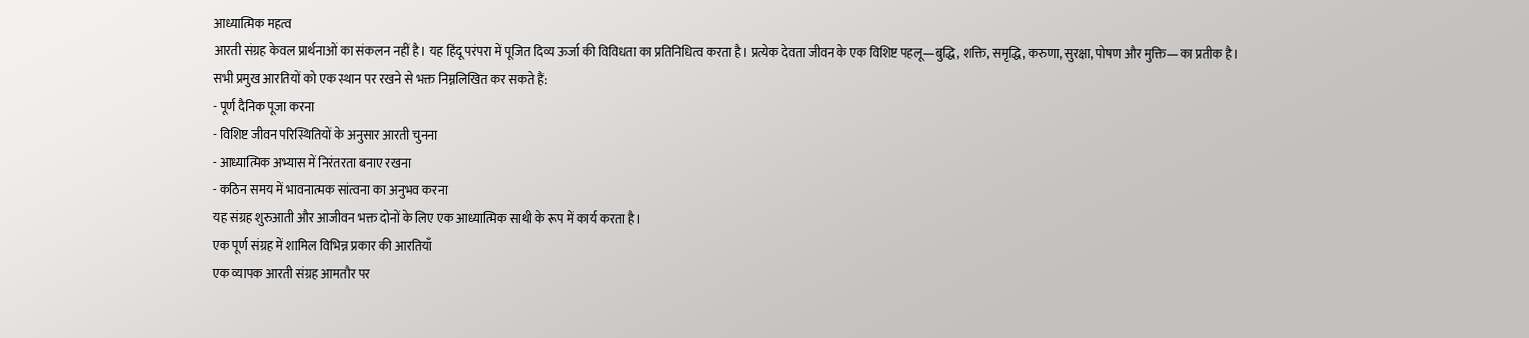आध्यात्मिक महत्व
आरती संग्रह केवल प्रार्थनाओं का संकलन नहीं है। यह हिंदू परंपरा में पूजित दिव्य ऊर्जा की विविधता का प्रतिनिधित्व करता है। प्रत्येक देवता जीवन के एक विशिष्ट पहलू—बुद्धि, शक्ति, समृद्धि, करुणा, सुरक्षा, पोषण और मुक्ति—का प्रतीक है।
सभी प्रमुख आरतियों को एक स्थान पर रखने से भक्त निम्नलिखित कर सकते हैं:
- पूर्ण दैनिक पूजा करना
- विशिष्ट जीवन परिस्थितियों के अनुसार आरती चुनना
- आध्यात्मिक अभ्यास में निरंतरता बनाए रखना
- कठिन समय में भावनात्मक सांत्वना का अनुभव करना
यह संग्रह शुरुआती और आजीवन भक्त दोनों के लिए एक आध्यात्मिक साथी के रूप में कार्य करता है।
एक पूर्ण संग्रह में शामिल विभिन्न प्रकार की आरतियाँ
एक व्यापक आरती संग्रह आमतौर पर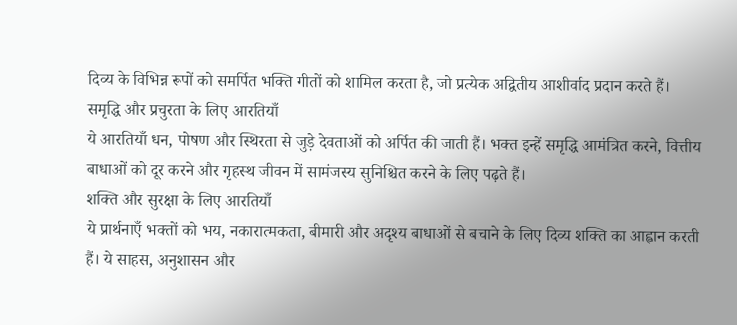दिव्य के विभिन्न रूपों को समर्पित भक्ति गीतों को शामिल करता है, जो प्रत्येक अद्वितीय आशीर्वाद प्रदान करते हैं।
समृद्धि और प्रचुरता के लिए आरतियाँ
ये आरतियाँ धन, पोषण और स्थिरता से जुड़े देवताओं को अर्पित की जाती हैं। भक्त इन्हें समृद्धि आमंत्रित करने, वित्तीय बाधाओं को दूर करने और गृहस्थ जीवन में सामंजस्य सुनिश्चित करने के लिए पढ़ते हैं।
शक्ति और सुरक्षा के लिए आरतियाँ
ये प्रार्थनाएँ भक्तों को भय, नकारात्मकता, बीमारी और अदृश्य बाधाओं से बचाने के लिए दिव्य शक्ति का आह्वान करती हैं। ये साहस, अनुशासन और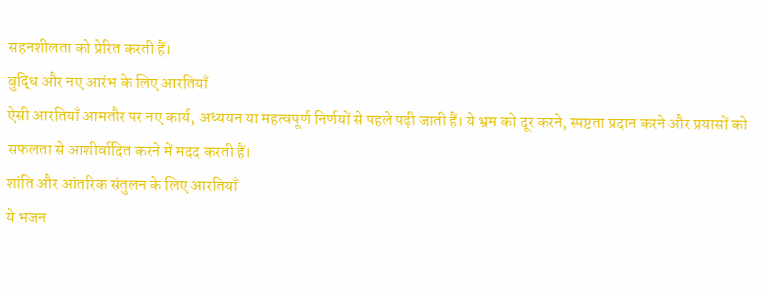सहनशीलता को प्रेरित करती हैं।
बुद्धि और नए आरंभ के लिए आरतियाँ
ऐसी आरतियाँ आमतौर पर नए कार्य, अध्ययन या महत्वपूर्ण निर्णयों से पहले पढ़ी जाती हैं। ये भ्रम को दूर करने, स्पष्टता प्रदान करने और प्रयासों को सफलता से आशीर्वादित करने में मदद करती हैं।
शांति और आंतरिक संतुलन के लिए आरतियाँ
ये भजन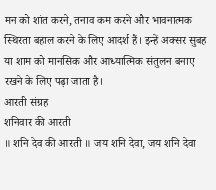मन को शांत करने, तनाव कम करने और भावनात्मक स्थिरता बहाल करने के लिए आदर्श हैं। इन्हें अक्सर सुबह या शाम को मानसिक और आध्यात्मिक संतुलन बनाए रखने के लिए पढ़ा जाता है।
आरती संग्रह
शनिवार की आरती
॥ शनि देव की आरती ॥ जय शनि देवा, जय शनि देवा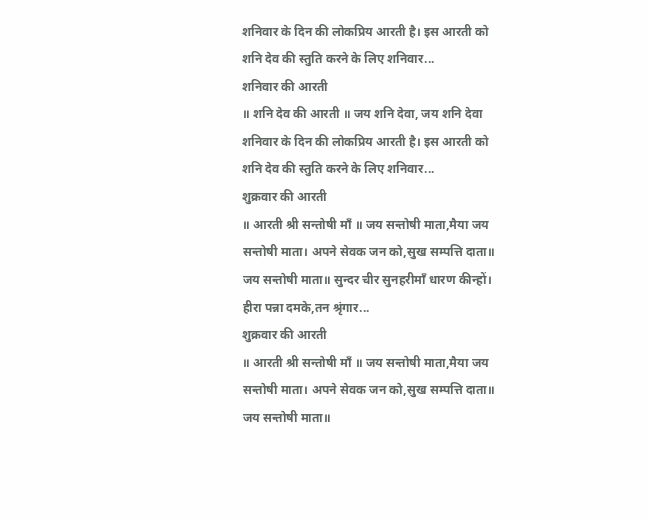शनिवार के दिन की लोकप्रिय आरती है। इस आरती को शनि देव की स्तुति करने के लिए शनिवार...
शनिवार की आरती
॥ शनि देव की आरती ॥ जय शनि देवा, जय शनि देवा शनिवार के दिन की लोकप्रिय आरती है। इस आरती को शनि देव की स्तुति करने के लिए शनिवार...
शुक्रवार की आरती
॥ आरती श्री सन्तोषी माँ ॥ जय सन्तोषी माता,मैया जय सन्तोषी माता। अपने सेवक जन को,सुख सम्पत्ति दाता॥ जय सन्तोषी माता॥ सुन्दर चीर सुनहरीमाँ धारण कीन्हों। हीरा पन्ना दमके,तन श्रृंगार...
शुक्रवार की आरती
॥ आरती श्री सन्तोषी माँ ॥ जय सन्तोषी माता,मैया जय सन्तोषी माता। अपने सेवक जन को,सुख सम्पत्ति दाता॥ जय सन्तोषी माता॥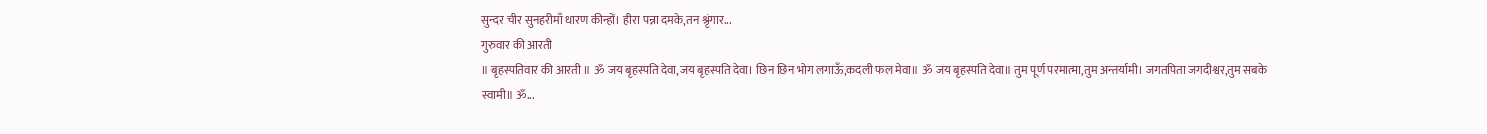सुन्दर चीर सुनहरीमाँ धारण कीन्हों। हीरा पन्ना दमके,तन श्रृंगार...
गुरुवार की आरती
॥ बृहस्पतिवार की आरती ॥ ॐ जय बृहस्पति देवा,जय बृहस्पति देवा। छिन छिन भोग लगाऊँ,कदली फल मेवा॥ ॐ जय बृहस्पति देवा॥ तुम पूर्ण परमात्मा,तुम अन्तर्यामी। जगतपिता जगदीश्वर,तुम सबके स्वामी॥ ॐ...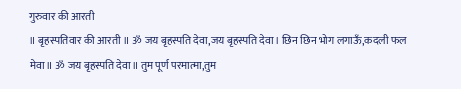गुरुवार की आरती
॥ बृहस्पतिवार की आरती ॥ ॐ जय बृहस्पति देवा,जय बृहस्पति देवा। छिन छिन भोग लगाऊँ,कदली फल मेवा॥ ॐ जय बृहस्पति देवा॥ तुम पूर्ण परमात्मा,तुम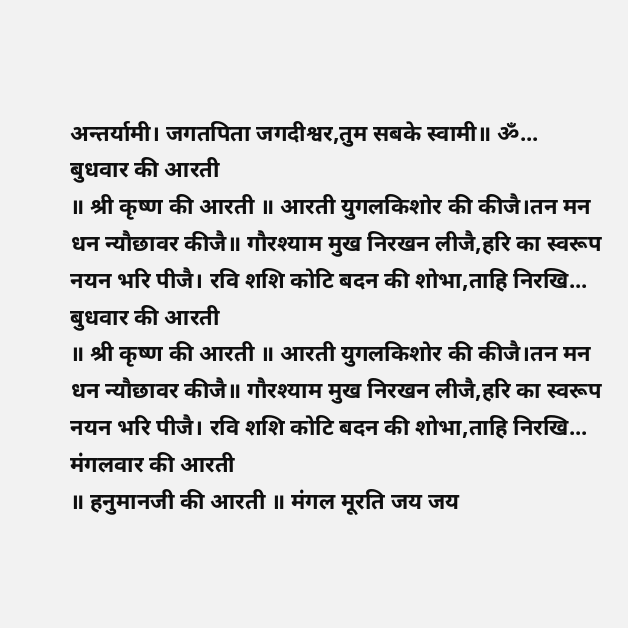अन्तर्यामी। जगतपिता जगदीश्वर,तुम सबके स्वामी॥ ॐ...
बुधवार की आरती
॥ श्री कृष्ण की आरती ॥ आरती युगलकिशोर की कीजै।तन मन धन न्यौछावर कीजै॥ गौरश्याम मुख निरखन लीजै,हरि का स्वरूप नयन भरि पीजै। रवि शशि कोटि बदन की शोभा,ताहि निरखि...
बुधवार की आरती
॥ श्री कृष्ण की आरती ॥ आरती युगलकिशोर की कीजै।तन मन धन न्यौछावर कीजै॥ गौरश्याम मुख निरखन लीजै,हरि का स्वरूप नयन भरि पीजै। रवि शशि कोटि बदन की शोभा,ताहि निरखि...
मंगलवार की आरती
॥ हनुमानजी की आरती ॥ मंगल मूरति जय जय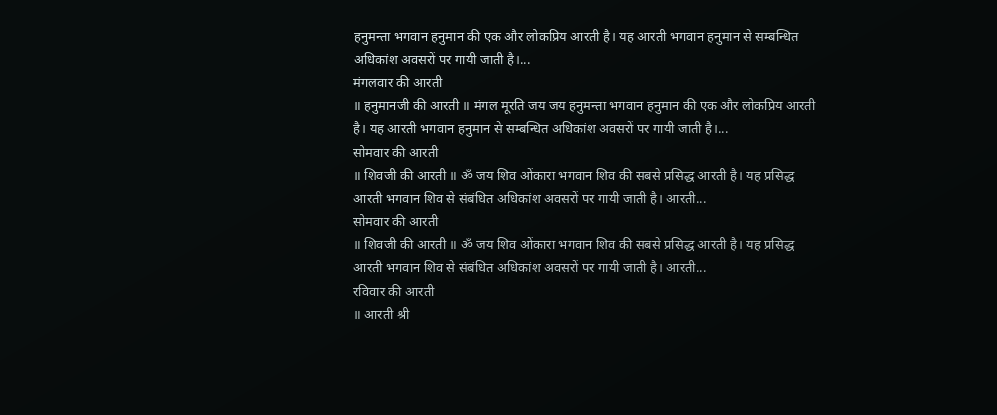हनुमन्ता भगवान हनुमान की एक और लोकप्रिय आरती है। यह आरती भगवान हनुमान से सम्बन्धित अधिकांश अवसरों पर गायी जाती है।...
मंगलवार की आरती
॥ हनुमानजी की आरती ॥ मंगल मूरति जय जय हनुमन्ता भगवान हनुमान की एक और लोकप्रिय आरती है। यह आरती भगवान हनुमान से सम्बन्धित अधिकांश अवसरों पर गायी जाती है।...
सोमवार की आरती
॥ शिवजी की आरती ॥ ॐ जय शिव ओंकारा भगवान शिव की सबसे प्रसिद्ध आरती है। यह प्रसिद्ध आरती भगवान शिव से संबंधित अधिकांश अवसरों पर गायी जाती है। आरती...
सोमवार की आरती
॥ शिवजी की आरती ॥ ॐ जय शिव ओंकारा भगवान शिव की सबसे प्रसिद्ध आरती है। यह प्रसिद्ध आरती भगवान शिव से संबंधित अधिकांश अवसरों पर गायी जाती है। आरती...
रविवार की आरती
॥ आरती श्री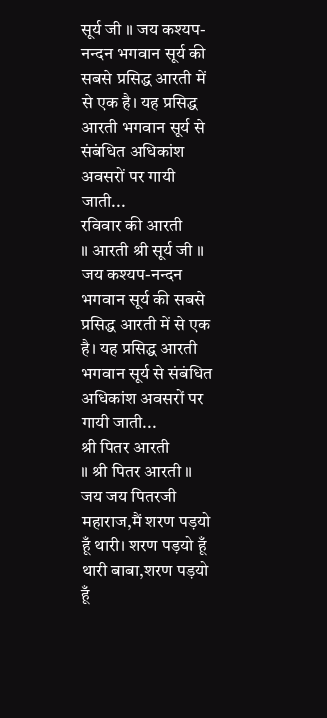सूर्य जी ॥ जय कश्यप-नन्दन भगवान सूर्य की सबसे प्रसिद्ध आरती में से एक है। यह प्रसिद्ध आरती भगवान सूर्य से संबंधित अधिकांश अवसरों पर गायी जाती...
रविवार की आरती
॥ आरती श्री सूर्य जी ॥ जय कश्यप-नन्दन भगवान सूर्य की सबसे प्रसिद्ध आरती में से एक है। यह प्रसिद्ध आरती भगवान सूर्य से संबंधित अधिकांश अवसरों पर गायी जाती...
श्री पितर आरती
॥ श्री पितर आरती ॥ जय जय पितरजी महाराज,मैं शरण पड़यो हूँ थारी। शरण पड़यो हूँ थारी बाबा,शरण पड़यो हूँ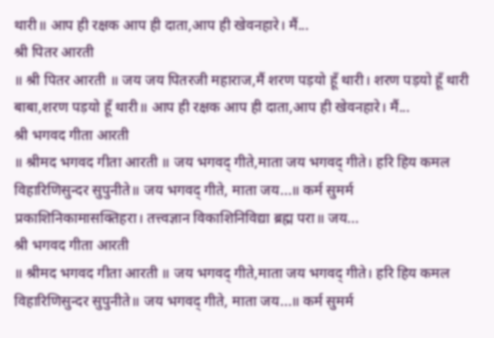थारी॥ आप ही रक्षक आप ही दाता,आप ही खेवनहारे। मैं...
श्री पितर आरती
॥ श्री पितर आरती ॥ जय जय पितरजी महाराज,मैं शरण पड़यो हूँ थारी। शरण पड़यो हूँ थारी बाबा,शरण पड़यो हूँ थारी॥ आप ही रक्षक आप ही दाता,आप ही खेवनहारे। मैं...
श्री भगवद गीता आरती
॥ श्रीमद भगवद गीता आरती ॥ जय भगवद् गीते,माता जय भगवद् गीते। हरि हिय कमल विहारिणिसुन्दर सुपुनीते॥ जय भगवद् गीते, माता जय...॥ कर्म सुमर्म प्रकाशिनिकामासक्तिहरा। तत्त्वज्ञान विकाशिनिविद्या ब्रह्म परा॥ जय...
श्री भगवद गीता आरती
॥ श्रीमद भगवद गीता आरती ॥ जय भगवद् गीते,माता जय भगवद् गीते। हरि हिय कमल विहारिणिसुन्दर सुपुनीते॥ जय भगवद् गीते, माता जय...॥ कर्म सुमर्म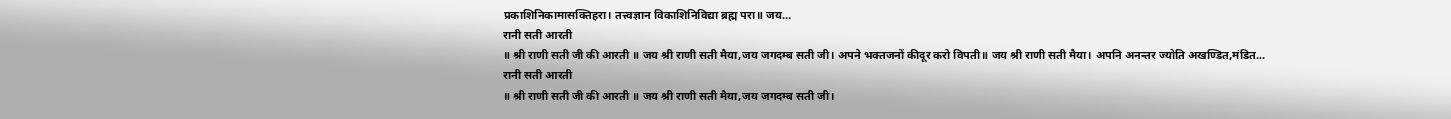प्रकाशिनिकामासक्तिहरा। तत्त्वज्ञान विकाशिनिविद्या ब्रह्म परा॥ जय...
रानी सती आरती
॥ श्री राणी सती जी की आरती ॥ जय श्री राणी सती मैया,जय जगदम्ब सती जी। अपने भक्तजनों कीदूर करो विपती॥ जय श्री राणी सती मैया। अपनि अनन्तर ज्योति अखण्डित,मंडित...
रानी सती आरती
॥ श्री राणी सती जी की आरती ॥ जय श्री राणी सती मैया,जय जगदम्ब सती जी।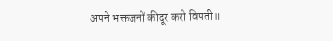अपने भक्तजनों कीदूर करो विपती॥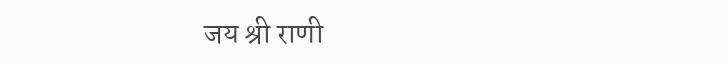जय श्री राणी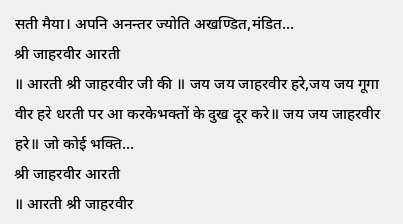सती मैया। अपनि अनन्तर ज्योति अखण्डित,मंडित...
श्री जाहरवीर आरती
॥ आरती श्री जाहरवीर जी की ॥ जय जय जाहरवीर हरे,जय जय गूगा वीर हरे धरती पर आ करकेभक्तों के दुख दूर करे॥ जय जय जाहरवीर हरे॥ जो कोई भक्ति...
श्री जाहरवीर आरती
॥ आरती श्री जाहरवीर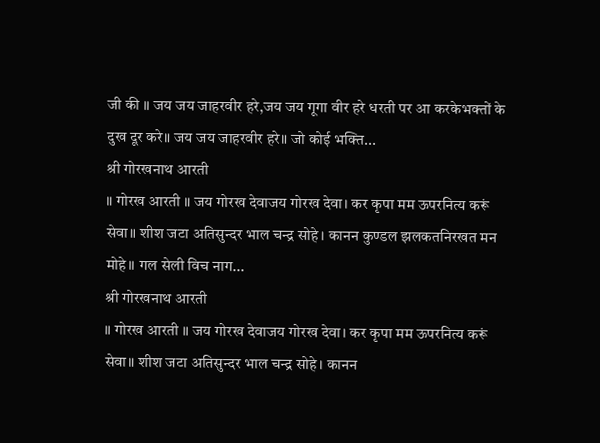जी की ॥ जय जय जाहरवीर हरे,जय जय गूगा वीर हरे धरती पर आ करकेभक्तों के दुख दूर करे॥ जय जय जाहरवीर हरे॥ जो कोई भक्ति...
श्री गोरखनाथ आरती
॥ गोरख आरती ॥ जय गोरख देवाजय गोरख देवा। कर कृपा मम ऊपरनित्य करूं सेवा॥ शीश जटा अतिसुन्दर भाल चन्द्र सोहे। कानन कुण्डल झलकतनिरखत मन मोहे॥ गल सेली विच नाग...
श्री गोरखनाथ आरती
॥ गोरख आरती ॥ जय गोरख देवाजय गोरख देवा। कर कृपा मम ऊपरनित्य करूं सेवा॥ शीश जटा अतिसुन्दर भाल चन्द्र सोहे। कानन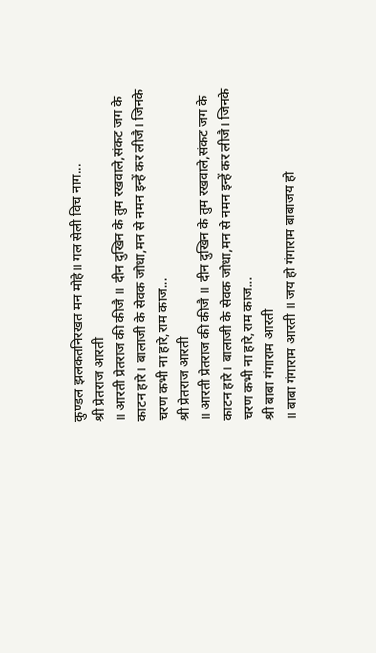कुण्डल झलकतनिरखत मन मोहे॥ गल सेली विच नाग...
श्री प्रेतराज आरती
॥ आरती प्रेतराज की कीजै ॥ दीन दुखिन के तुम रखवाले,संकट जग के काटन हारे। बालाजी के सेवक जोधा,मन से नमन इन्हें कर लीजै। जिनके चरण कभी ना हारे,राम काज...
श्री प्रेतराज आरती
॥ आरती प्रेतराज की कीजै ॥ दीन दुखिन के तुम रखवाले,संकट जग के काटन हारे। बालाजी के सेवक जोधा,मन से नमन इन्हें कर लीजै। जिनके चरण कभी ना हारे,राम काज...
श्री बाबा गंगाराम आरती
॥ बाबा गंगाराम आरती ॥ जय हो गंगाराम बाबाजय हो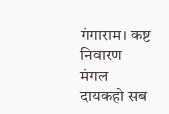गंगाराम। कष्ट निवारण मंगल दायकहो सब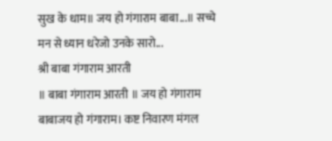सुख के धाम॥ जय हो गंगाराम बाबा...॥ सच्चे मन से ध्यान धरेजो उनके सारो...
श्री बाबा गंगाराम आरती
॥ बाबा गंगाराम आरती ॥ जय हो गंगाराम बाबाजय हो गंगाराम। कष्ट निवारण मंगल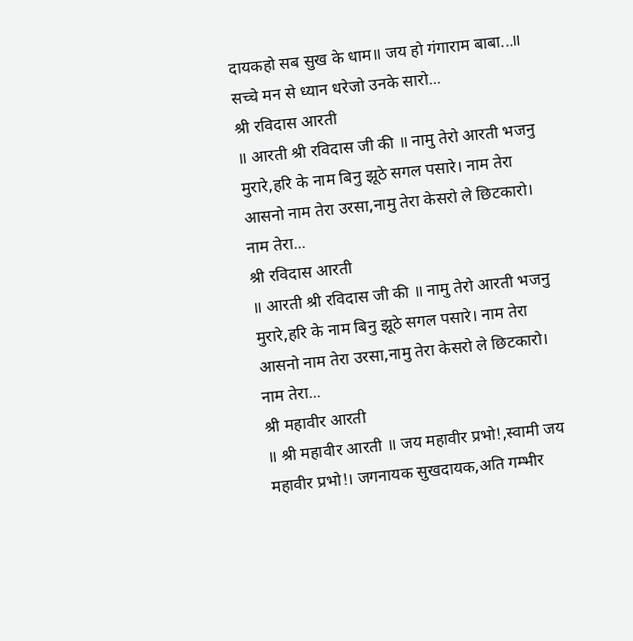दायकहो सब सुख के धाम॥ जय हो गंगाराम बाबा...॥ सच्चे मन से ध्यान धरेजो उनके सारो...
श्री रविदास आरती
॥ आरती श्री रविदास जी की ॥ नामु तेरो आरती भजनु मुरारे,हरि के नाम बिनु झूठे सगल पसारे। नाम तेरा आसनो नाम तेरा उरसा,नामु तेरा केसरो ले छिटकारो। नाम तेरा...
श्री रविदास आरती
॥ आरती श्री रविदास जी की ॥ नामु तेरो आरती भजनु मुरारे,हरि के नाम बिनु झूठे सगल पसारे। नाम तेरा आसनो नाम तेरा उरसा,नामु तेरा केसरो ले छिटकारो। नाम तेरा...
श्री महावीर आरती
॥ श्री महावीर आरती ॥ जय महावीर प्रभो!,स्वामी जय महावीर प्रभो!। जगनायक सुखदायक,अति गम्भीर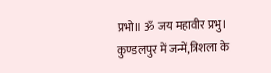प्रभो॥ ॐ जय महावीर प्रभु। कुण्डलपुर में जन्में,त्रिशला के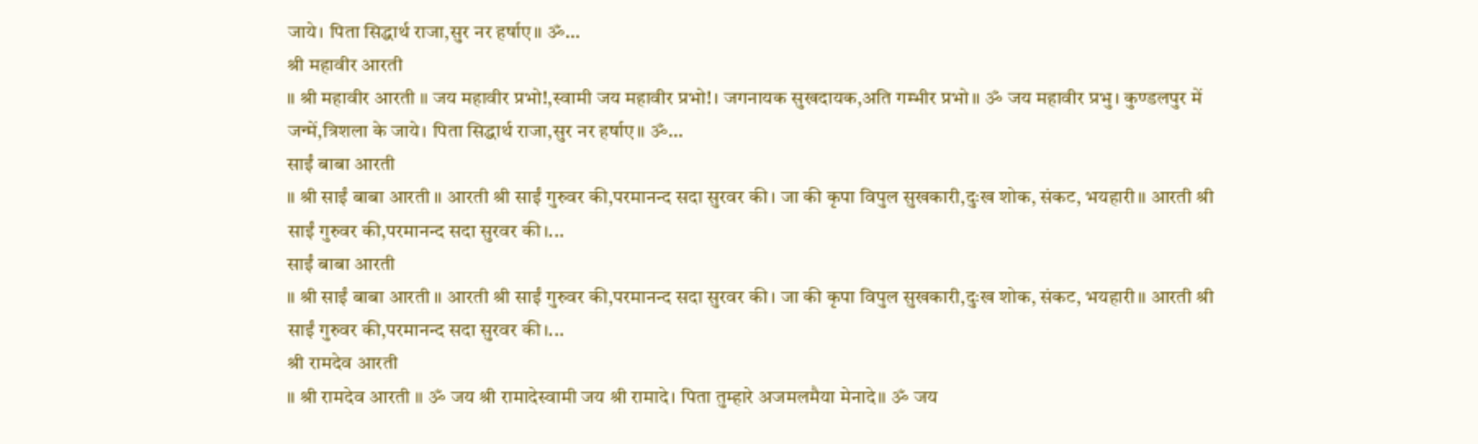जाये। पिता सिद्धार्थ राजा,सुर नर हर्षाए॥ ॐ...
श्री महावीर आरती
॥ श्री महावीर आरती ॥ जय महावीर प्रभो!,स्वामी जय महावीर प्रभो!। जगनायक सुखदायक,अति गम्भीर प्रभो॥ ॐ जय महावीर प्रभु। कुण्डलपुर में जन्में,त्रिशला के जाये। पिता सिद्धार्थ राजा,सुर नर हर्षाए॥ ॐ...
साईं बाबा आरती
॥ श्री साईं बाबा आरती ॥ आरती श्री साईं गुरुवर की,परमानन्द सदा सुरवर की। जा की कृपा विपुल सुखकारी,दुःख शोक, संकट, भयहारी॥ आरती श्री साईं गुरुवर की,परमानन्द सदा सुरवर की।...
साईं बाबा आरती
॥ श्री साईं बाबा आरती ॥ आरती श्री साईं गुरुवर की,परमानन्द सदा सुरवर की। जा की कृपा विपुल सुखकारी,दुःख शोक, संकट, भयहारी॥ आरती श्री साईं गुरुवर की,परमानन्द सदा सुरवर की।...
श्री रामदेव आरती
॥ श्री रामदेव आरती ॥ ॐ जय श्री रामादेस्वामी जय श्री रामादे। पिता तुम्हारे अजमलमैया मेनादे॥ ॐ जय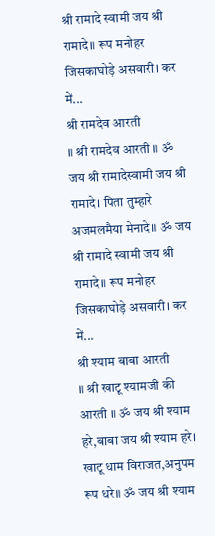श्री रामादे स्वामी जय श्री रामादे॥ रूप मनोहर जिसकाघोड़े असवारी। कर में...
श्री रामदेव आरती
॥ श्री रामदेव आरती ॥ ॐ जय श्री रामादेस्वामी जय श्री रामादे। पिता तुम्हारे अजमलमैया मेनादे॥ ॐ जय श्री रामादे स्वामी जय श्री रामादे॥ रूप मनोहर जिसकाघोड़े असवारी। कर में...
श्री श्याम बाबा आरती
॥ श्री खाटू श्यामजी की आरती ॥ ॐ जय श्री श्याम हरे,बाबा जय श्री श्याम हरे। खाटू धाम विराजत,अनुपम रूप धरे॥ ॐ जय श्री श्याम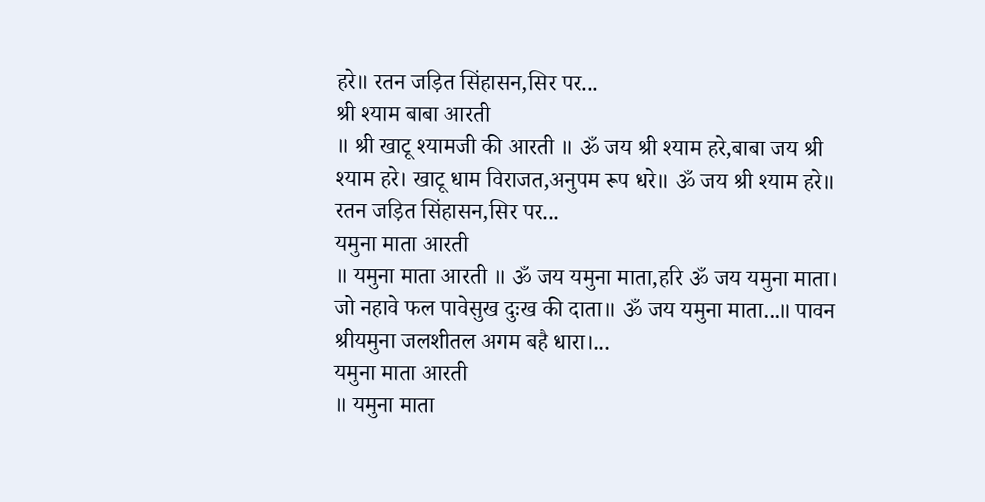हरे॥ रतन जड़ित सिंहासन,सिर पर...
श्री श्याम बाबा आरती
॥ श्री खाटू श्यामजी की आरती ॥ ॐ जय श्री श्याम हरे,बाबा जय श्री श्याम हरे। खाटू धाम विराजत,अनुपम रूप धरे॥ ॐ जय श्री श्याम हरे॥ रतन जड़ित सिंहासन,सिर पर...
यमुना माता आरती
॥ यमुना माता आरती ॥ ॐ जय यमुना माता,हरि ॐ जय यमुना माता। जो नहावे फल पावेसुख दुःख की दाता॥ ॐ जय यमुना माता...॥ पावन श्रीयमुना जलशीतल अगम बहै धारा।...
यमुना माता आरती
॥ यमुना माता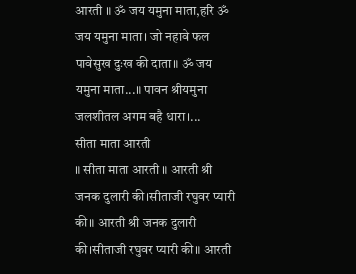आरती ॥ ॐ जय यमुना माता,हरि ॐ जय यमुना माता। जो नहावे फल पावेसुख दुःख की दाता॥ ॐ जय यमुना माता...॥ पावन श्रीयमुना जलशीतल अगम बहै धारा।...
सीता माता आरती
॥ सीता माता आरती ॥ आरती श्री जनक दुलारी की।सीताजी रघुवर प्यारी की॥ आरती श्री जनक दुलारी की।सीताजी रघुवर प्यारी की॥ आरती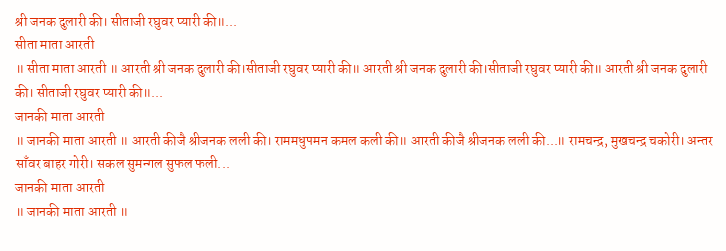श्री जनक दुलारी की। सीताजी रघुवर प्यारी की॥...
सीता माता आरती
॥ सीता माता आरती ॥ आरती श्री जनक दुलारी की।सीताजी रघुवर प्यारी की॥ आरती श्री जनक दुलारी की।सीताजी रघुवर प्यारी की॥ आरती श्री जनक दुलारी की। सीताजी रघुवर प्यारी की॥...
जानकी माता आरती
॥ जानकी माता आरती ॥ आरती कीजै श्रीजनक लली की। राममधुपमन कमल कली की॥ आरती कीजै श्रीजनक लली की...॥ रामचन्द्र, मुखचन्द्र चकोरी। अन्तर साँवर बाहर गोरी। सकल सुमन्गल सुफल फली...
जानकी माता आरती
॥ जानकी माता आरती ॥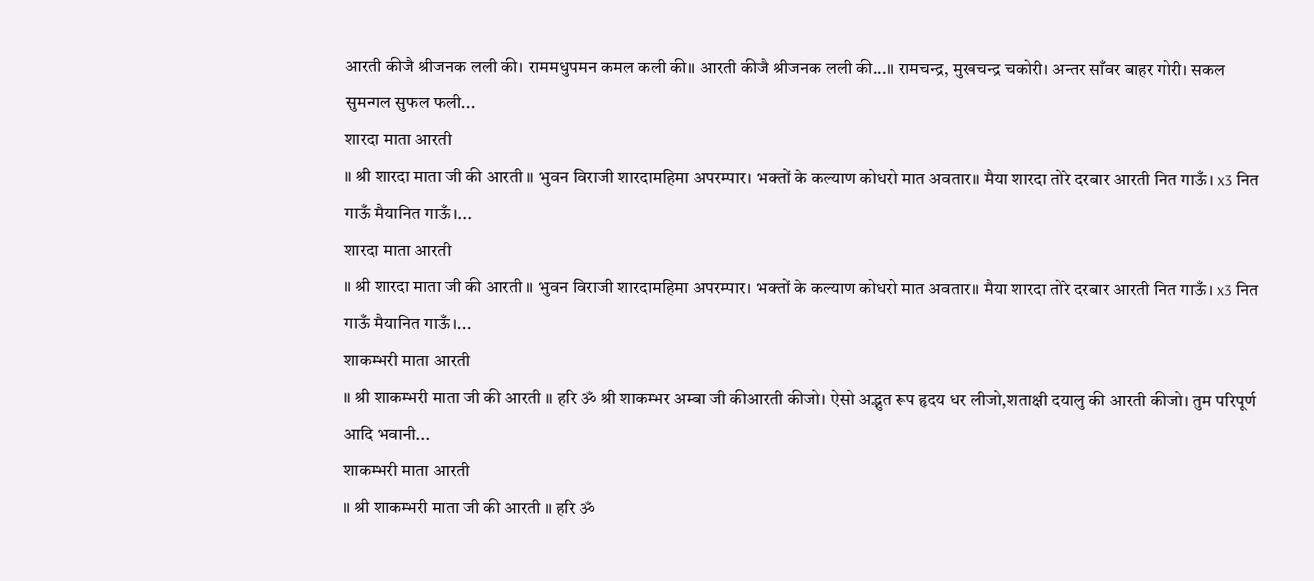आरती कीजै श्रीजनक लली की। राममधुपमन कमल कली की॥ आरती कीजै श्रीजनक लली की...॥ रामचन्द्र, मुखचन्द्र चकोरी। अन्तर साँवर बाहर गोरी। सकल सुमन्गल सुफल फली...
शारदा माता आरती
॥ श्री शारदा माता जी की आरती ॥ भुवन विराजी शारदामहिमा अपरम्पार। भक्तों के कल्याण कोधरो मात अवतार॥ मैया शारदा तोरे दरबार आरती नित गाऊँ। x3 नित गाऊँ मैयानित गाऊँ।...
शारदा माता आरती
॥ श्री शारदा माता जी की आरती ॥ भुवन विराजी शारदामहिमा अपरम्पार। भक्तों के कल्याण कोधरो मात अवतार॥ मैया शारदा तोरे दरबार आरती नित गाऊँ। x3 नित गाऊँ मैयानित गाऊँ।...
शाकम्भरी माता आरती
॥ श्री शाकम्भरी माता जी की आरती ॥ हरि ॐ श्री शाकम्भर अम्बा जी कीआरती कीजो। ऐसो अद्भुत रूप हृदय धर लीजो,शताक्षी दयालु की आरती कीजो। तुम परिपूर्ण आदि भवानी...
शाकम्भरी माता आरती
॥ श्री शाकम्भरी माता जी की आरती ॥ हरि ॐ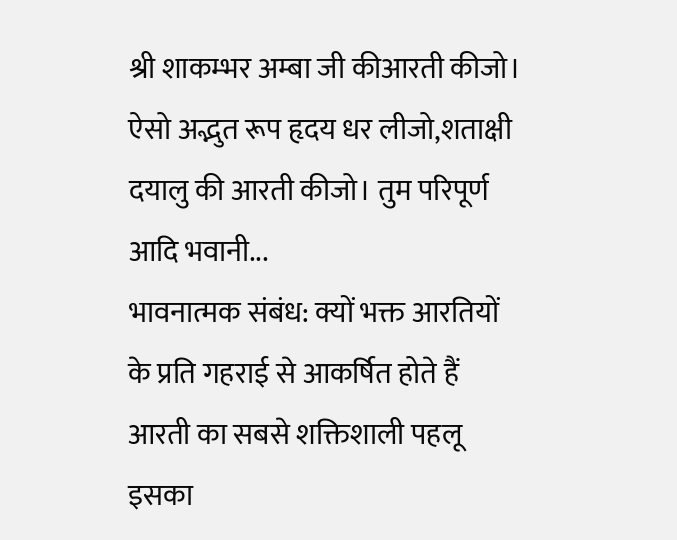श्री शाकम्भर अम्बा जी कीआरती कीजो। ऐसो अद्भुत रूप हृदय धर लीजो,शताक्षी दयालु की आरती कीजो। तुम परिपूर्ण आदि भवानी...
भावनात्मक संबंध: क्यों भक्त आरतियों के प्रति गहराई से आकर्षित होते हैं
आरती का सबसे शक्तिशाली पहलू इसका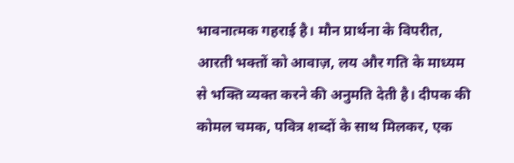भावनात्मक गहराई है। मौन प्रार्थना के विपरीत, आरती भक्तों को आवाज़, लय और गति के माध्यम से भक्ति व्यक्त करने की अनुमति देती है। दीपक की कोमल चमक, पवित्र शब्दों के साथ मिलकर, एक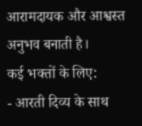आरामदायक और आश्वस्त अनुभव बनाती है।
कई भक्तों के लिए:
- आरती दिव्य के साथ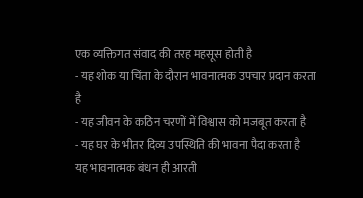एक व्यक्तिगत संवाद की तरह महसूस होती है
- यह शोक या चिंता के दौरान भावनात्मक उपचार प्रदान करता है
- यह जीवन के कठिन चरणों में विश्वास को मजबूत करता है
- यह घर के भीतर दिव्य उपस्थिति की भावना पैदा करता है
यह भावनात्मक बंधन ही आरती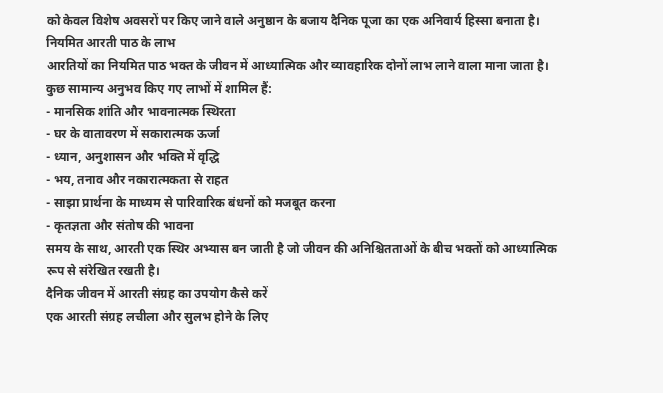को केवल विशेष अवसरों पर किए जाने वाले अनुष्ठान के बजाय दैनिक पूजा का एक अनिवार्य हिस्सा बनाता है।
नियमित आरती पाठ के लाभ
आरतियों का नियमित पाठ भक्त के जीवन में आध्यात्मिक और व्यावहारिक दोनों लाभ लाने वाला माना जाता है।
कुछ सामान्य अनुभव किए गए लाभों में शामिल हैं:
- मानसिक शांति और भावनात्मक स्थिरता
- घर के वातावरण में सकारात्मक ऊर्जा
- ध्यान, अनुशासन और भक्ति में वृद्धि
- भय, तनाव और नकारात्मकता से राहत
- साझा प्रार्थना के माध्यम से पारिवारिक बंधनों को मजबूत करना
- कृतज्ञता और संतोष की भावना
समय के साथ, आरती एक स्थिर अभ्यास बन जाती है जो जीवन की अनिश्चितताओं के बीच भक्तों को आध्यात्मिक रूप से संरेखित रखती है।
दैनिक जीवन में आरती संग्रह का उपयोग कैसे करें
एक आरती संग्रह लचीला और सुलभ होने के लिए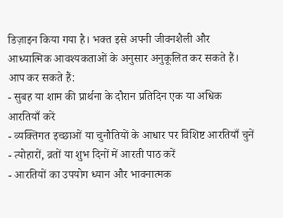डिज़ाइन किया गया है। भक्त इसे अपनी जीवनशैली और आध्यात्मिक आवश्यकताओं के अनुसार अनुकूलित कर सकते हैं।
आप कर सकते हैं:
- सुबह या शाम की प्रार्थना के दौरान प्रतिदिन एक या अधिक आरतियाँ करें
- व्यक्तिगत इच्छाओं या चुनौतियों के आधार पर विशिष्ट आरतियाँ चुनें
- त्योहारों, व्रतों या शुभ दिनों में आरती पाठ करें
- आरतियों का उपयोग ध्यान और भावनात्मक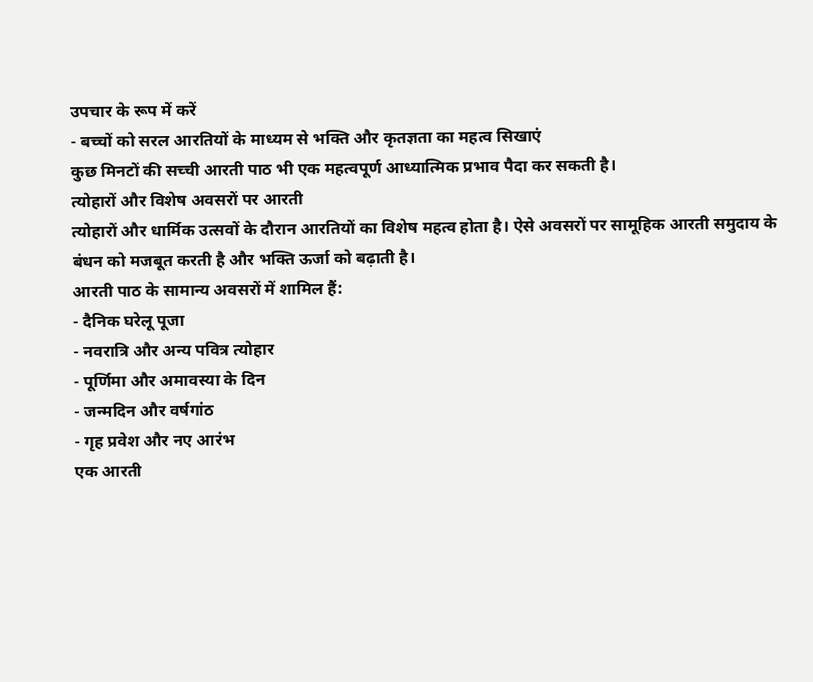उपचार के रूप में करें
- बच्चों को सरल आरतियों के माध्यम से भक्ति और कृतज्ञता का महत्व सिखाएं
कुछ मिनटों की सच्ची आरती पाठ भी एक महत्वपूर्ण आध्यात्मिक प्रभाव पैदा कर सकती है।
त्योहारों और विशेष अवसरों पर आरती
त्योहारों और धार्मिक उत्सवों के दौरान आरतियों का विशेष महत्व होता है। ऐसे अवसरों पर सामूहिक आरती समुदाय के बंधन को मजबूत करती है और भक्ति ऊर्जा को बढ़ाती है।
आरती पाठ के सामान्य अवसरों में शामिल हैं:
- दैनिक घरेलू पूजा
- नवरात्रि और अन्य पवित्र त्योहार
- पूर्णिमा और अमावस्या के दिन
- जन्मदिन और वर्षगांठ
- गृह प्रवेश और नए आरंभ
एक आरती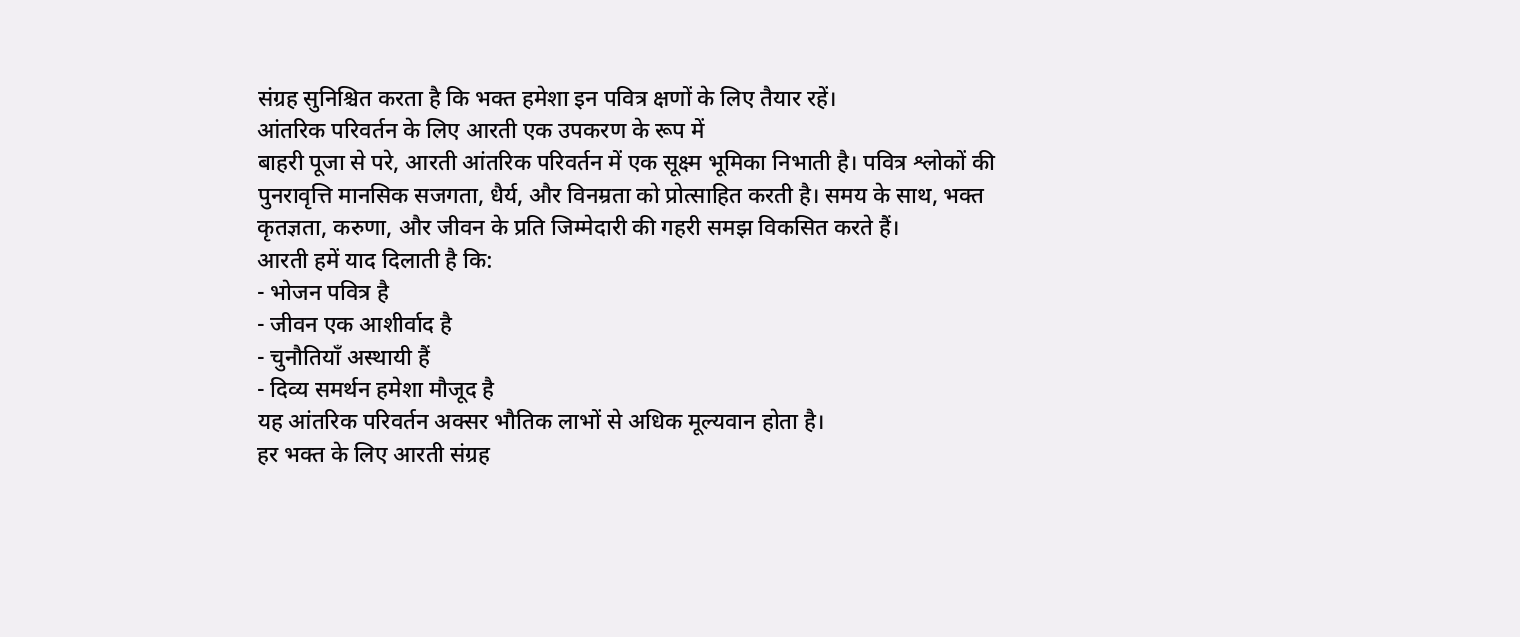संग्रह सुनिश्चित करता है कि भक्त हमेशा इन पवित्र क्षणों के लिए तैयार रहें।
आंतरिक परिवर्तन के लिए आरती एक उपकरण के रूप में
बाहरी पूजा से परे, आरती आंतरिक परिवर्तन में एक सूक्ष्म भूमिका निभाती है। पवित्र श्लोकों की पुनरावृत्ति मानसिक सजगता, धैर्य, और विनम्रता को प्रोत्साहित करती है। समय के साथ, भक्त कृतज्ञता, करुणा, और जीवन के प्रति जिम्मेदारी की गहरी समझ विकसित करते हैं।
आरती हमें याद दिलाती है कि:
- भोजन पवित्र है
- जीवन एक आशीर्वाद है
- चुनौतियाँ अस्थायी हैं
- दिव्य समर्थन हमेशा मौजूद है
यह आंतरिक परिवर्तन अक्सर भौतिक लाभों से अधिक मूल्यवान होता है।
हर भक्त के लिए आरती संग्रह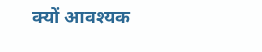क्यों आवश्यक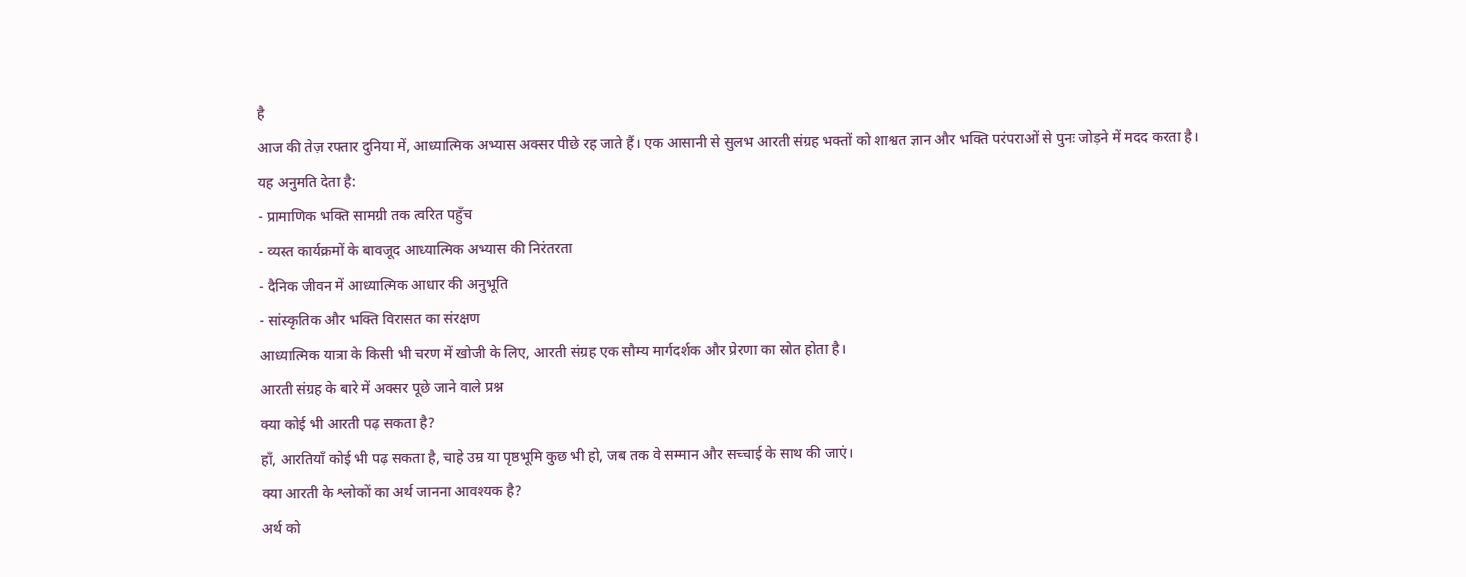है
आज की तेज़ रफ्तार दुनिया में, आध्यात्मिक अभ्यास अक्सर पीछे रह जाते हैं। एक आसानी से सुलभ आरती संग्रह भक्तों को शाश्वत ज्ञान और भक्ति परंपराओं से पुनः जोड़ने में मदद करता है।
यह अनुमति देता है:
- प्रामाणिक भक्ति सामग्री तक त्वरित पहुँच
- व्यस्त कार्यक्रमों के बावजूद आध्यात्मिक अभ्यास की निरंतरता
- दैनिक जीवन में आध्यात्मिक आधार की अनुभूति
- सांस्कृतिक और भक्ति विरासत का संरक्षण
आध्यात्मिक यात्रा के किसी भी चरण में खोजी के लिए, आरती संग्रह एक सौम्य मार्गदर्शक और प्रेरणा का स्रोत होता है।
आरती संग्रह के बारे में अक्सर पूछे जाने वाले प्रश्न
क्या कोई भी आरती पढ़ सकता है?
हाँ, आरतियाँ कोई भी पढ़ सकता है, चाहे उम्र या पृष्ठभूमि कुछ भी हो, जब तक वे सम्मान और सच्चाई के साथ की जाएं।
क्या आरती के श्लोकों का अर्थ जानना आवश्यक है?
अर्थ को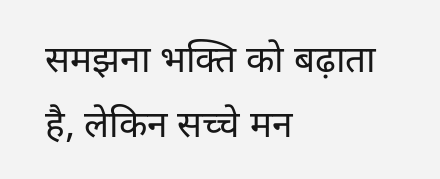समझना भक्ति को बढ़ाता है, लेकिन सच्चे मन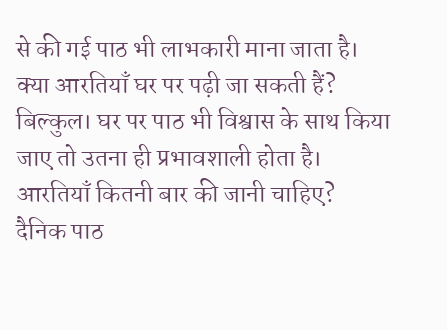से की गई पाठ भी लाभकारी माना जाता है।
क्या आरतियाँ घर पर पढ़ी जा सकती हैं?
बिल्कुल। घर पर पाठ भी विश्वास के साथ किया जाए तो उतना ही प्रभावशाली होता है।
आरतियाँ कितनी बार की जानी चाहिए?
दैनिक पाठ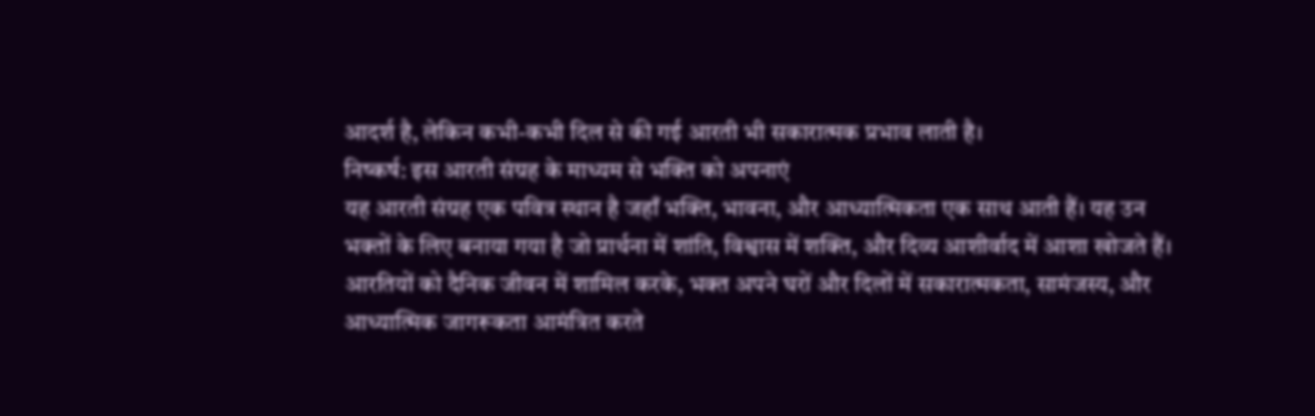आदर्श है, लेकिन कभी-कभी दिल से की गई आरती भी सकारात्मक प्रभाव लाती है।
निष्कर्ष: इस आरती संग्रह के माध्यम से भक्ति को अपनाएं
यह आरती संग्रह एक पवित्र स्थान है जहाँ भक्ति, भावना, और आध्यात्मिकता एक साथ आती हैं। यह उन भक्तों के लिए बनाया गया है जो प्रार्थना में शांति, विश्वास में शक्ति, और दिव्य आशीर्वाद में आशा खोजते हैं।
आरतियों को दैनिक जीवन में शामिल करके, भक्त अपने घरों और दिलों में सकारात्मकता, सामंजस्य, और आध्यात्मिक जागरूकता आमंत्रित करते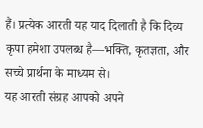हैं। प्रत्येक आरती यह याद दिलाती है कि दिव्य कृपा हमेशा उपलब्ध है—भक्ति, कृतज्ञता, और सच्चे प्रार्थना के माध्यम से।
यह आरती संग्रह आपको अपने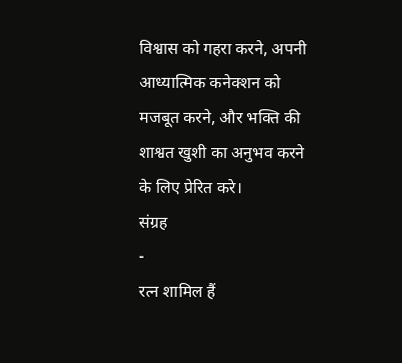विश्वास को गहरा करने, अपनी आध्यात्मिक कनेक्शन को मजबूत करने, और भक्ति की शाश्वत खुशी का अनुभव करने के लिए प्रेरित करे।
संग्रह
-
रत्न शामिल हैं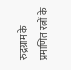रुद्रग्राम के प्रमाणित रत्नों के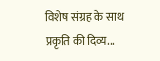विशेष संग्रह के साथ प्रकृति की दिव्य...